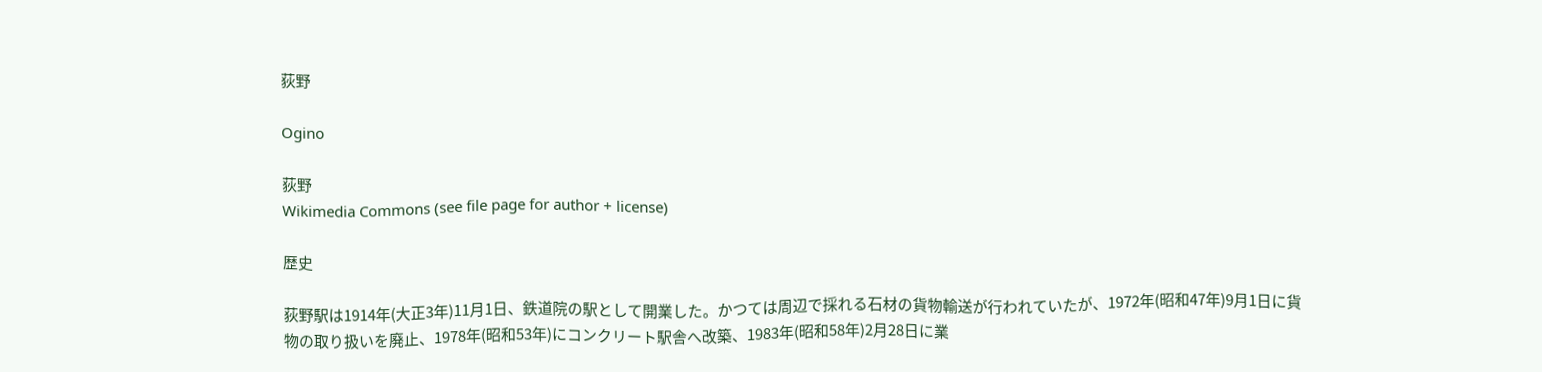荻野

Ogino

荻野
Wikimedia Commons (see file page for author + license)

歴史

荻野駅は1914年(大正3年)11月1日、鉄道院の駅として開業した。かつては周辺で採れる石材の貨物輸送が行われていたが、1972年(昭和47年)9月1日に貨物の取り扱いを廃止、1978年(昭和53年)にコンクリート駅舎へ改築、1983年(昭和58年)2月28日に業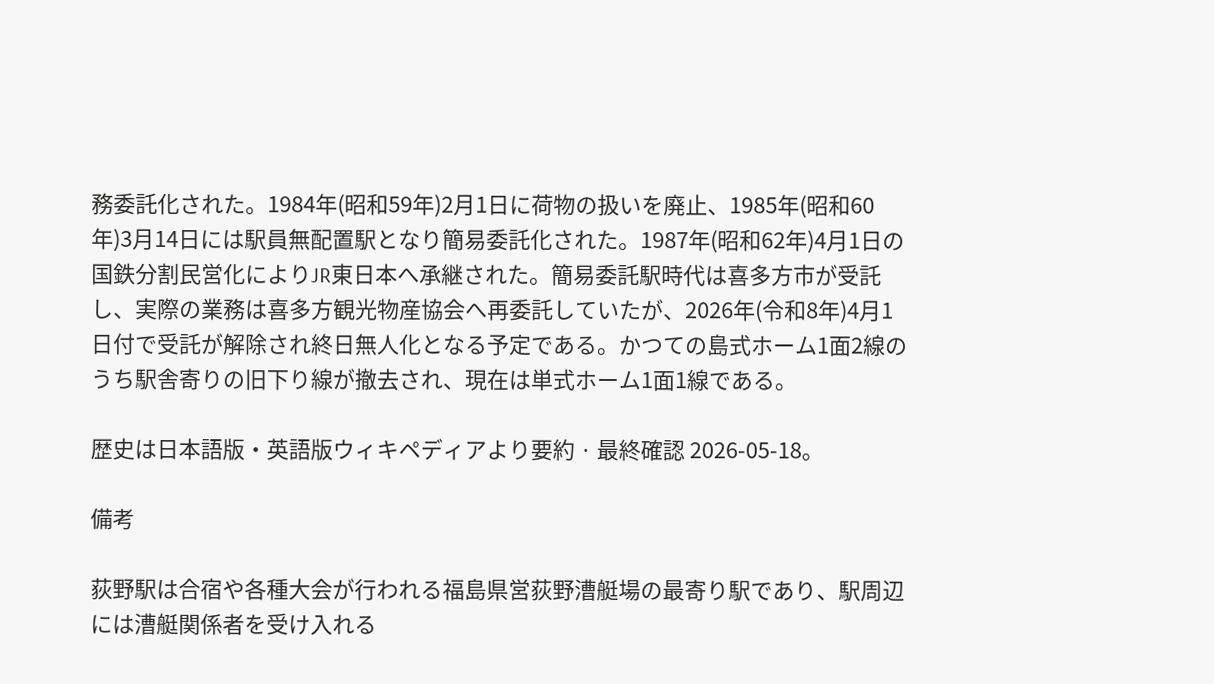務委託化された。1984年(昭和59年)2月1日に荷物の扱いを廃止、1985年(昭和60年)3月14日には駅員無配置駅となり簡易委託化された。1987年(昭和62年)4月1日の国鉄分割民営化によりJR東日本へ承継された。簡易委託駅時代は喜多方市が受託し、実際の業務は喜多方観光物産協会へ再委託していたが、2026年(令和8年)4月1日付で受託が解除され終日無人化となる予定である。かつての島式ホーム1面2線のうち駅舎寄りの旧下り線が撤去され、現在は単式ホーム1面1線である。

歴史は日本語版・英語版ウィキペディアより要約 · 最終確認 2026-05-18。

備考

荻野駅は合宿や各種大会が行われる福島県営荻野漕艇場の最寄り駅であり、駅周辺には漕艇関係者を受け入れる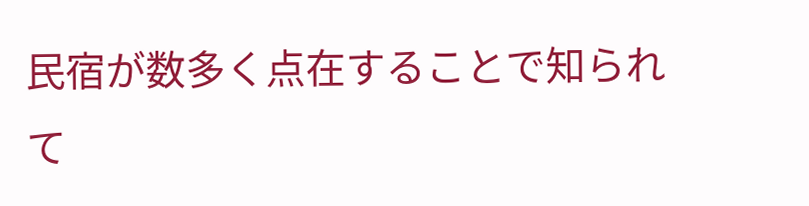民宿が数多く点在することで知られて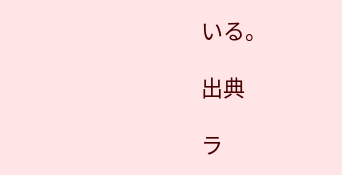いる。

出典

ラ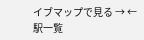イブマップで見る → ← 駅一覧